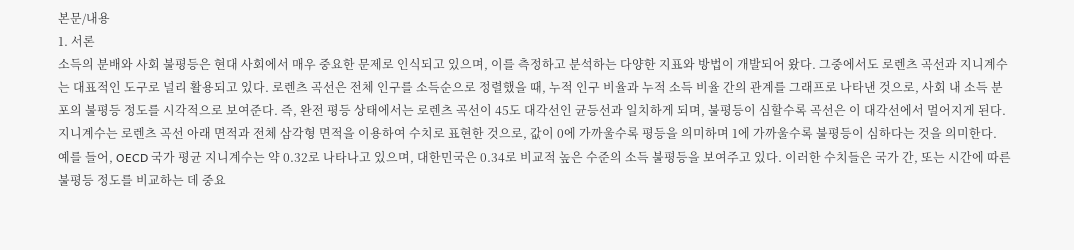본문/내용
1. 서론
소득의 분배와 사회 불평등은 현대 사회에서 매우 중요한 문제로 인식되고 있으며, 이를 측정하고 분석하는 다양한 지표와 방법이 개발되어 왔다. 그중에서도 로렌츠 곡선과 지니계수는 대표적인 도구로 널리 활용되고 있다. 로렌츠 곡선은 전체 인구를 소득순으로 정렬했을 때, 누적 인구 비율과 누적 소득 비율 간의 관계를 그래프로 나타낸 것으로, 사회 내 소득 분포의 불평등 정도를 시각적으로 보여준다. 즉, 완전 평등 상태에서는 로렌츠 곡선이 45도 대각선인 균등선과 일치하게 되며, 불평등이 심할수록 곡선은 이 대각선에서 멀어지게 된다. 지니계수는 로렌츠 곡선 아래 면적과 전체 삼각형 면적을 이용하여 수치로 표현한 것으로, 값이 0에 가까울수록 평등을 의미하며 1에 가까울수록 불평등이 심하다는 것을 의미한다. 예를 들어, OECD 국가 평균 지니계수는 약 0.32로 나타나고 있으며, 대한민국은 0.34로 비교적 높은 수준의 소득 불평등을 보여주고 있다. 이러한 수치들은 국가 간, 또는 시간에 따른 불평등 정도를 비교하는 데 중요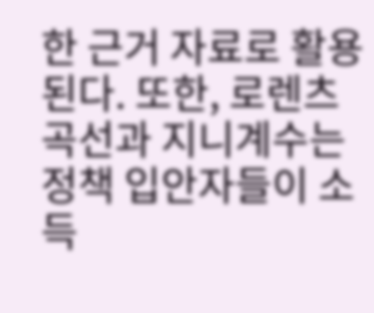한 근거 자료로 활용된다. 또한, 로렌츠 곡선과 지니계수는 정책 입안자들이 소득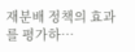재분배 정책의 효과를 평가하…